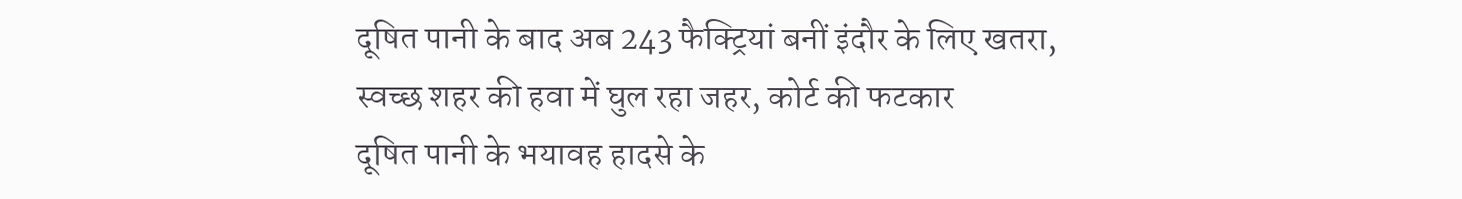दूषित पानी के बाद अब 243 फैक्ट्रियां बनीं इंदौर के लिए खतरा, स्वच्छ शहर की हवा में घुल रहा जहर, कोर्ट की फटकार
दूषित पानी के भयावह हादसे के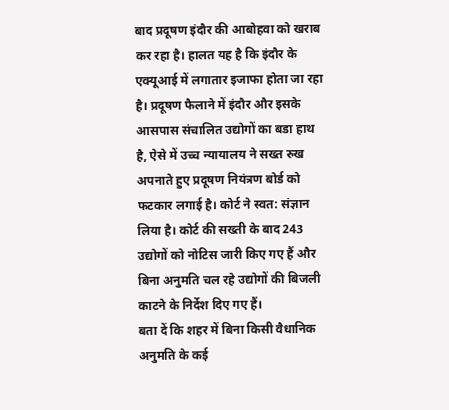बाद प्रदूषण इंदौर की आबोहवा को खराब कर रहा है। हालत यह है कि इंदौर के एक्यूआई में लगातार इजाफा होता जा रहा है। प्रदूषण फैलाने में इंदौर और इसके आसपास संचालित उद्योगों का बडा हाथ है, ऐसे में उच्च न्यायालय ने सख्त रुख अपनाते हुए प्रदूषण नियंत्रण बोर्ड को फटकार लगाई है। कोर्ट ने स्वत: संज्ञान लिया है। कोर्ट की सख्ती के बाद 243 उद्योगों को नोटिस जारी किए गए हैं और बिना अनुमति चल रहे उद्योगों की बिजली काटने के निर्देश दिए गए हैं।
बता दें कि शहर में बिना किसी वैधानिक अनुमति के कई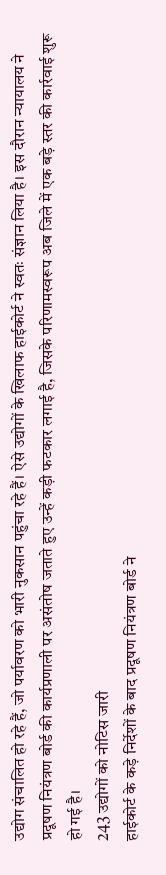उद्योग संचालित हो रहे हैं, जो पर्यावरण को भारी नुकसान पहुंचा रहे हैं। ऐसे उद्योगों के खिलाफ हाईकोर्ट ने स्वतः संज्ञान लिया है। इस दौरान न्यायालय ने प्रदूषण नियंत्रण बोर्ड की कार्यप्रणाली पर असंतोष जताते हुए उन्हें कड़ी फटकार लगाई है, जिसके परिणामस्वरूप अब जिले में एक बड़े स्तर की कार्रवाई शुरू हो गई है।
243 उद्योगों को नोटिस जारी
हाईकोर्ट के कड़े निर्देशों के बाद प्रदूषण नियंत्रण बोर्ड ने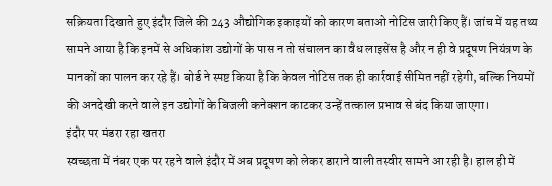सक्रियता दिखाते हुए इंदौर जिले की 243 औद्योगिक इकाइयों को कारण बताओ नोटिस जारी किए हैं। जांच में यह तथ्य सामने आया है कि इनमें से अधिकांश उद्योगों के पास न तो संचालन का वैध लाइसेंस है और न ही वे प्रदूषण नियंत्रण के मानकों का पालन कर रहे हैं। बोर्ड ने स्पष्ट किया है कि केवल नोटिस तक ही कार्रवाई सीमित नहीं रहेगी, बल्कि नियमों की अनदेखी करने वाले इन उद्योगों के बिजली कनेक्शन काटकर उन्हें तत्काल प्रभाव से बंद किया जाएगा।
इंदौर पर मंडरा रहा खतरा
स्वच्छता में नंबर एक पर रहने वाले इंदौर में अब प्रदूषण को लेकर डाराने वाली तस्वीर सामने आ रही है। हाल ही में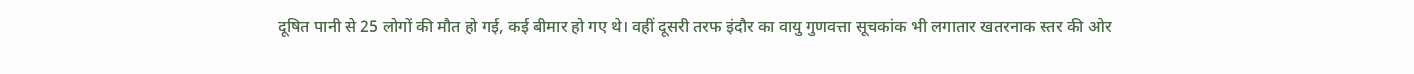दूषित पानी से 25 लोगों की मौत हो गई, कई बीमार हो गए थे। वहीं दूसरी तरफ इंदौर का वायु गुणवत्ता सूचकांक भी लगातार खतरनाक स्तर की ओर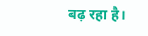बढ़ रहा है।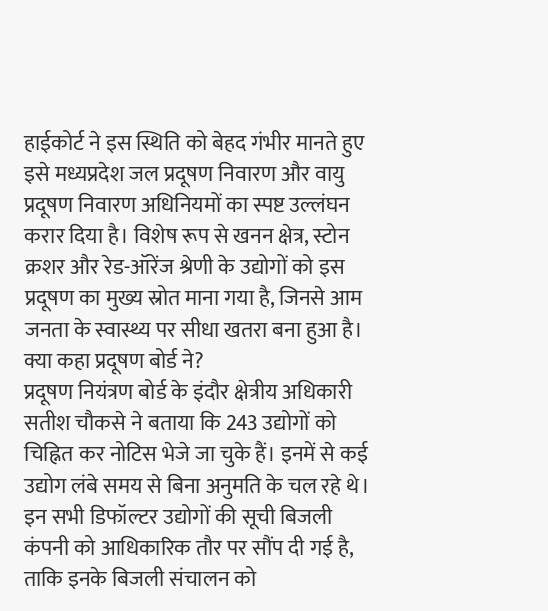हाईकोर्ट ने इस स्थिति को बेहद गंभीर मानते हुए इसे मध्यप्रदेश जल प्रदूषण निवारण और वायु प्रदूषण निवारण अधिनियमों का स्पष्ट उल्लंघन करार दिया है। विशेष रूप से खनन क्षेत्र, स्टोन क्रशर और रेड-ऑरेंज श्रेणी के उद्योगों को इस प्रदूषण का मुख्य स्रोत माना गया है, जिनसे आम जनता के स्वास्थ्य पर सीधा खतरा बना हुआ है।
क्या कहा प्रदूषण बोर्ड ने?
प्रदूषण नियंत्रण बोर्ड के इंदौर क्षेत्रीय अधिकारी सतीश चौकसे ने बताया कि 243 उद्योगों को चिह्नित कर नोटिस भेजे जा चुके हैं। इनमें से कई उद्योग लंबे समय से बिना अनुमति के चल रहे थे। इन सभी डिफॉल्टर उद्योगों की सूची बिजली कंपनी को आधिकारिक तौर पर सौंप दी गई है, ताकि इनके बिजली संचालन को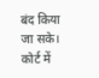बंद किया जा सके। कोर्ट में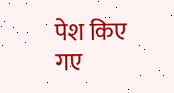पेश किए गए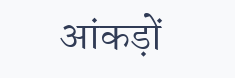आंकड़ों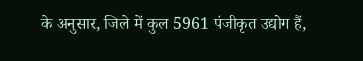के अनुसार, जिले में कुल 5961 पंजीकृत उद्योग हैं,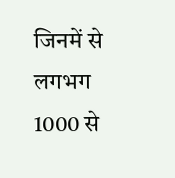जिनमें से लगभग 1000 से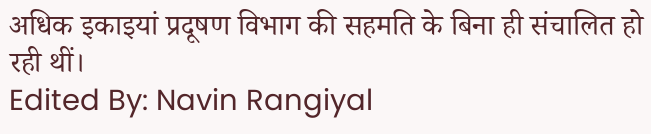अधिक इकाइयां प्रदूषण विभाग की सहमति के बिना ही संचालित हो रही थीं।
Edited By: Navin Rangiyal